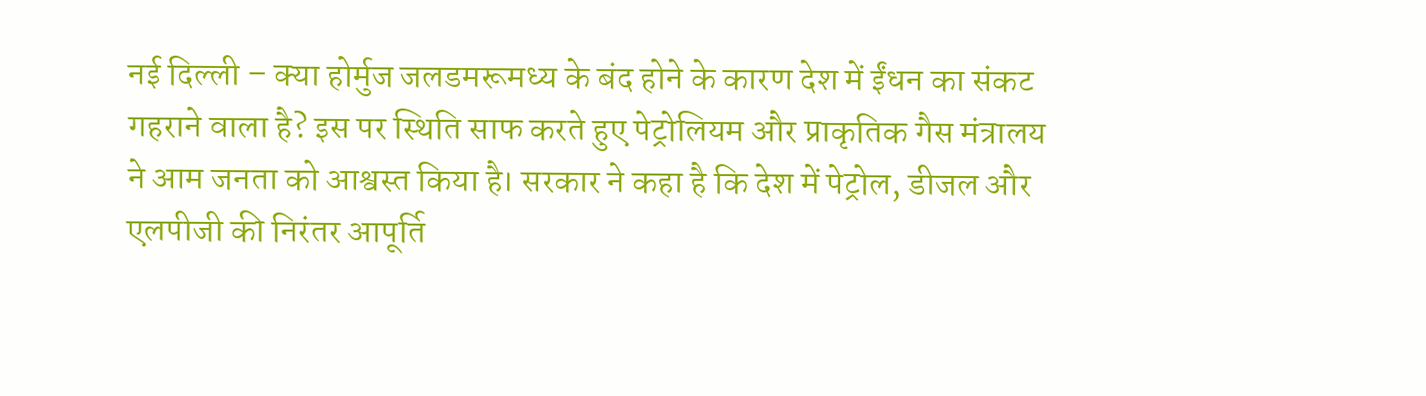नई दिल्ली – क्या होर्मुज जलडमरूमध्य के बंद होने के कारण देश में ईंधन का संकट गहराने वाला है? इस पर स्थिति साफ करते हुए पेट्रोलियम और प्राकृतिक गैस मंत्रालय ने आम जनता को आश्वस्त किया है। सरकार ने कहा है कि देश में पेट्रोल, डीजल और एलपीजी की निरंतर आपूर्ति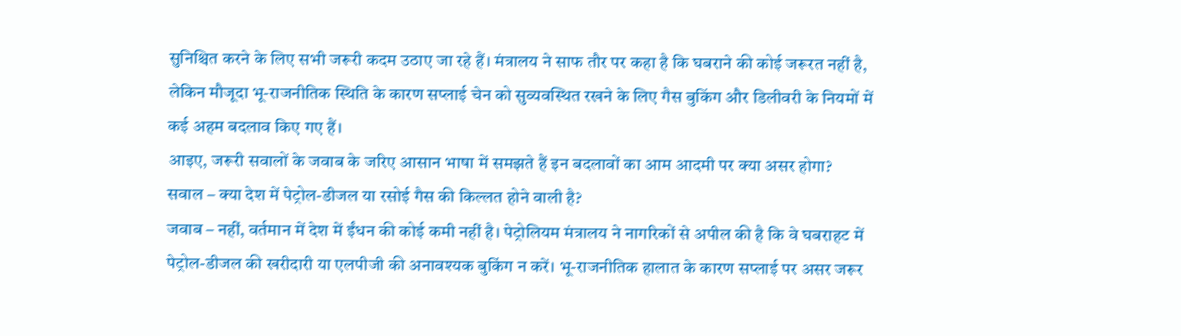सुनिश्चित करने के लिए सभी जरूरी कदम उठाए जा रहे हैं। मंत्रालय ने साफ तौर पर कहा है कि घबराने की कोई जरूरत नहीं है, लेकिन मौजूदा भू-राजनीतिक स्थिति के कारण सप्लाई चेन को सुव्यवस्थित रखने के लिए गैस बुकिंग और डिलीवरी के नियमों में कई अहम बदलाव किए गए हैं।
आइए, जरूरी सवालों के जवाब के जरिए आसान भाषा में समझते हैं इन बदलावों का आम आदमी पर क्या असर होगा?
सवाल – क्या देश में पेट्रोल-डीजल या रसोई गैस की किल्लत होने वाली है?
जवाब – नहीं, वर्तमान में देश में ईंधन की कोई कमी नहीं है। पेट्रोलियम मंत्रालय ने नागरिकों से अपील की है कि वे घबराहट में पेट्रोल-डीजल की खरीदारी या एलपीजी की अनावश्यक बुकिंग न करें। भू-राजनीतिक हालात के कारण सप्लाई पर असर जरूर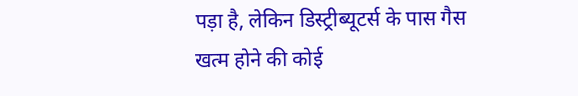पड़ा है, लेकिन डिस्ट्रीब्यूटर्स के पास गैस खत्म होने की कोई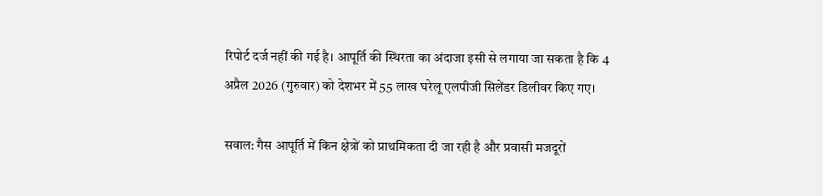रिपोर्ट दर्ज नहीं की गई है। आपूर्ति की स्थिरता का अंदाजा इसी से लगाया जा सकता है कि 4 अप्रैल 2026 (गुरुवार) को देशभर में 55 लाख घरेलू एलपीजी सिलेंडर डिलीवर किए गए।

सवाल: गैस आपूर्ति में किन क्षेत्रों को प्राथमिकता दी जा रही है और प्रवासी मजदूरों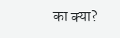का क्या?